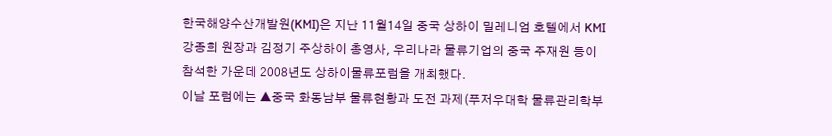한국해양수산개발원(KMI)은 지난 11월14일 중국 상하이 밀레니엄 호텔에서 KMI 강종희 원장과 김정기 주상하이 총영사, 우리나라 물류기업의 중국 주재원 등이 참석한 가운데 2008년도 상하이물류포럼을 개최했다.
이날 포럼에는 ▲중국 화동남부 물류현황과 도전 과제(푸저우대학 물류관리학부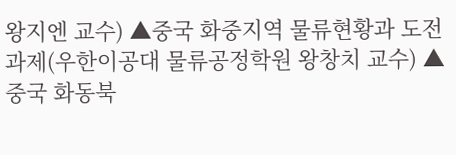왕지엔 교수) ▲중국 화중지역 물류현황과 도전과제(우한이공대 물류공정학원 왕창치 교수) ▲중국 화동북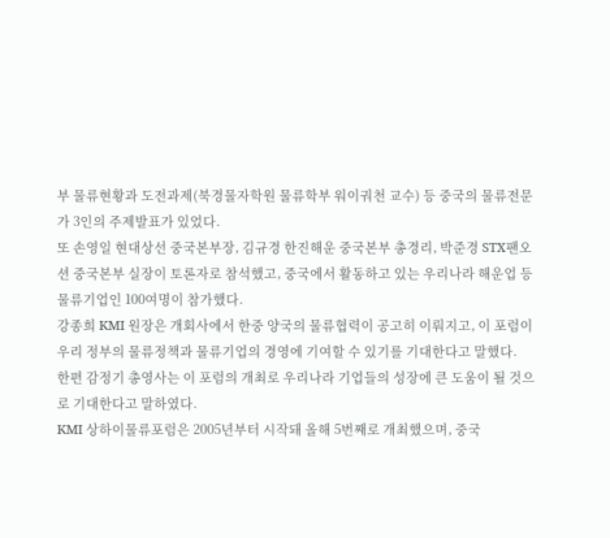부 물류현황과 도전과제(북경물자학원 물류학부 워이궈천 교수) 등 중국의 물류전문가 3인의 주제발표가 있었다.
또 손영일 현대상선 중국본부장, 김규경 한진해운 중국본부 총경리, 박준경 STX팬오션 중국본부 실장이 토론자로 참석했고, 중국에서 활동하고 있는 우리나라 해운업 등 물류기업인 100여명이 참가했다.
강종희 KMI 원장은 개회사에서 한중 양국의 물류협력이 공고히 이뤄지고, 이 포럼이 우리 정부의 물류정책과 물류기업의 경영에 기여할 수 있기를 기대한다고 말했다.
한편 감정기 총영사는 이 포럼의 개최로 우리나라 기업들의 성장에 큰 도움이 될 것으로 기대한다고 말하였다.
KMI 상하이물류포럼은 2005년부터 시작돼 올해 5번째로 개최했으며, 중국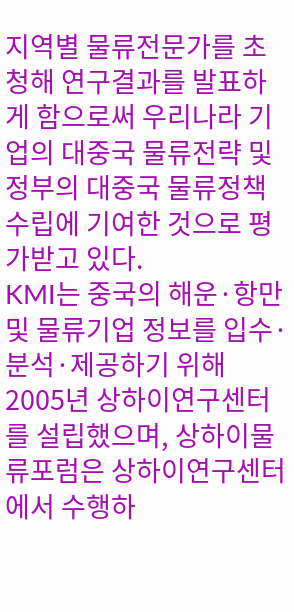지역별 물류전문가를 초청해 연구결과를 발표하게 함으로써 우리나라 기업의 대중국 물류전략 및 정부의 대중국 물류정책 수립에 기여한 것으로 평가받고 있다.
KMI는 중국의 해운·항만 및 물류기업 정보를 입수·분석·제공하기 위해 2005년 상하이연구센터를 설립했으며, 상하이물류포럼은 상하이연구센터에서 수행하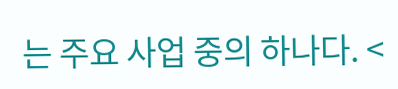는 주요 사업 중의 하나다. <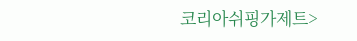코리아쉬핑가제트>